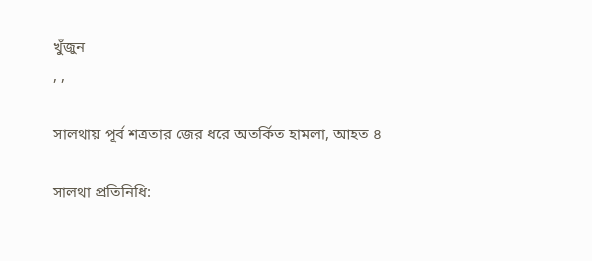খুঁজুন
, ,

সালথায় পূর্ব শত্রতার জের ধরে অতর্কিত হামলা, আহত ৪

সালথা প্রতিনিধি: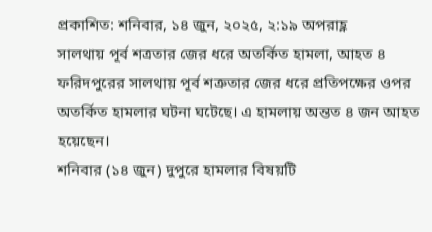প্রকাশিত: শনিবার, ১৪ জুন, ২০২৫, ২:১৯ অপরাহ্ণ
সালথায় পূর্ব শত্রতার জের ধরে অতর্কিত হামলা, আহত ৪
ফরিদপুরের সালথায় পূর্ব শত্রুতার জের ধরে প্রতিপক্ষের ওপর অতর্কিত হামলার ঘটনা ঘটেছে। এ হামলায় অন্তত ৪ জন আহত হয়েছেন।
শনিবার (১৪ জুন) দুপুরে হামলার বিষয়টি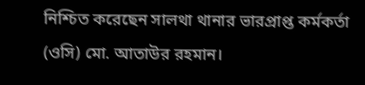নিশ্চিত করেছেন সালথা থানার ভারপ্রাপ্ত কর্মকর্তা (ওসি) মো. আতাউর রহমান।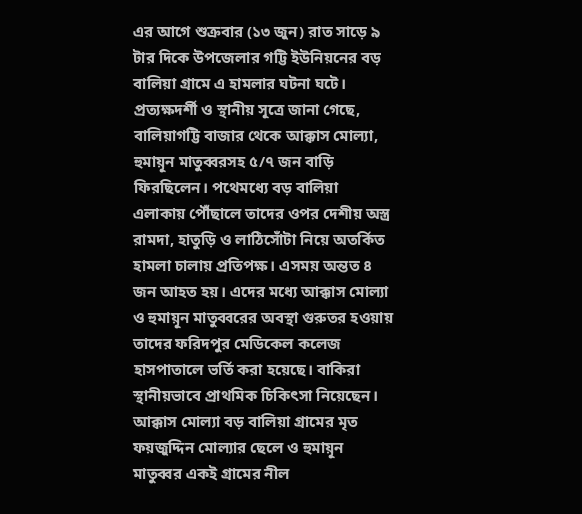এর আগে শুক্রবার (১৩ জুন) রাত সাড়ে ৯ টার দিকে উপজেলার গট্টি ইউনিয়নের বড় বালিয়া গ্রামে এ হামলার ঘটনা ঘটে।
প্রত্যক্ষদর্শী ও স্থানীয় সূত্রে জানা গেছে, বালিয়াগট্টি বাজার থেকে আক্কাস মোল্যা, হুমায়ূন মাতুব্বরসহ ৫/৭ জন বাড়ি ফিরছিলেন। পথেমধ্যে বড় বালিয়া এলাকায় পৌঁছালে তাদের ওপর দেশীয় অস্ত্র রামদা, হাতুড়ি ও লাঠিসোঁটা নিয়ে অতর্কিত হামলা চালায় প্রতিপক্ষ। এসময় অন্তত ৪ জন আহত হয়। এদের মধ্যে আক্কাস মোল্যা ও হুমায়ূন মাতুব্বরের অবস্থা গুরুতর হওয়ায় তাদের ফরিদপুর মেডিকেল কলেজ হাসপাতালে ভর্তি করা হয়েছে। বাকিরা স্থানীয়ভাবে প্রাথমিক চিকিৎসা নিয়েছেন। আক্কাস মোল্যা বড় বালিয়া গ্রামের মৃত ফয়জুদ্দিন মোল্যার ছেলে ও হুমায়ূন মাতুব্বর একই গ্রামের নীল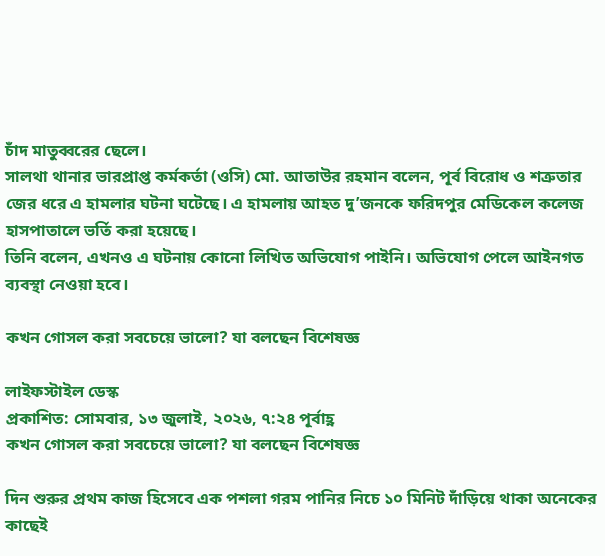চাঁদ মাতুব্বরের ছেলে।
সালথা থানার ভারপ্রাপ্ত কর্মকর্তা (ওসি) মো. আতাউর রহমান বলেন, পূর্ব বিরোধ ও শত্রুতার জের ধরে এ হামলার ঘটনা ঘটেছে। এ হামলায় আহত দু’জনকে ফরিদপুর মেডিকেল কলেজ হাসপাতালে ভর্তি করা হয়েছে।
তিনি বলেন, এখনও এ ঘটনায় কোনো লিখিত অভিযোগ পাইনি। অভিযোগ পেলে আইনগত ব্যবস্থা নেওয়া হবে।

কখন গোসল করা সবচেয়ে ভালো? যা বলছেন বিশেষজ্ঞ

লাইফস্টাইল ডেস্ক
প্রকাশিত: সোমবার, ১৩ জুলাই, ২০২৬, ৭:২৪ পূর্বাহ্ণ
কখন গোসল করা সবচেয়ে ভালো? যা বলছেন বিশেষজ্ঞ

দিন শুরুর প্রথম কাজ হিসেবে এক পশলা গরম পানির নিচে ১০ মিনিট দাঁড়িয়ে থাকা অনেকের কাছেই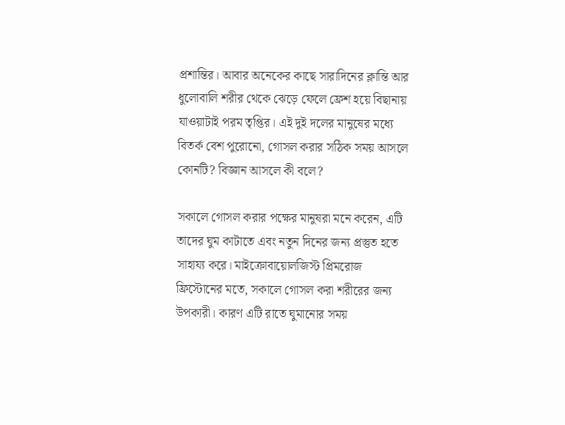প্রশান্তির। আবার অনেকের কাছে সারাদিনের ক্লান্তি আর ধুলোবালি শরীর থেকে ঝেড়ে ফেলে ফ্রেশ হয়ে বিছানায় যাওয়াটাই পরম তৃপ্তির। এই দুই দলের মানুষের মধ্যে বিতর্ক বেশ পুরোনো, গোসল করার সঠিক সময় আসলে কোনটি? বিজ্ঞান আসলে কী বলে?

সকালে গোসল করার পক্ষের মানুষরা মনে করেন, এটি তাদের ঘুম কাটাতে এবং নতুন দিনের জন্য প্রস্তুত হতে সাহায্য করে। মাইক্রোবায়োলজিস্ট প্রিমরোজ ফ্রিস্টোনের মতে, সকালে গোসল করা শরীরের জন্য উপকারী। কারণ এটি রাতে ঘুমানোর সময়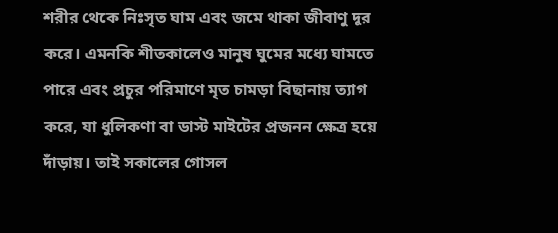শরীর থেকে নিঃসৃত ঘাম এবং জমে থাকা জীবাণু দূর করে। এমনকি শীতকালেও মানুষ ঘুমের মধ্যে ঘামতে পারে এবং প্রচুর পরিমাণে মৃত চামড়া বিছানায় ত্যাগ করে, যা ধুলিকণা বা ডাস্ট মাইটের প্রজনন ক্ষেত্র হয়ে দাঁড়ায়। তাই সকালের গোসল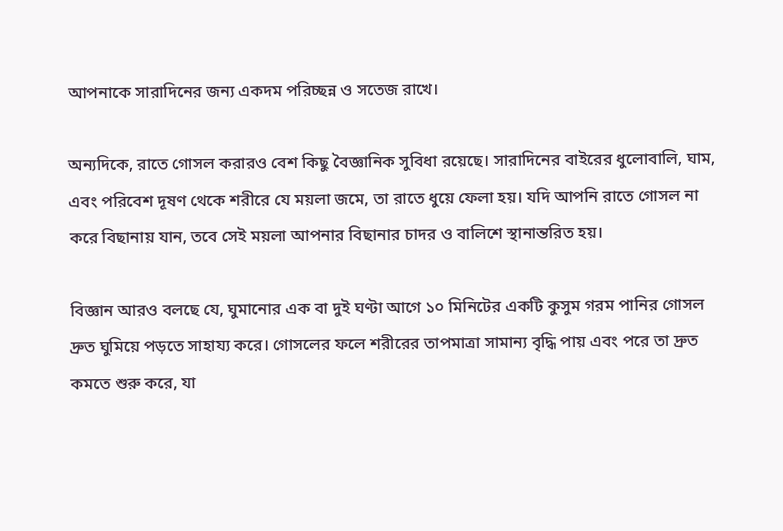আপনাকে সারাদিনের জন্য একদম পরিচ্ছন্ন ও সতেজ রাখে।

অন্যদিকে, রাতে গোসল করারও বেশ কিছু বৈজ্ঞানিক সুবিধা রয়েছে। সারাদিনের বাইরের ধুলোবালি, ঘাম, এবং পরিবেশ দূষণ থেকে শরীরে যে ময়লা জমে, তা রাতে ধুয়ে ফেলা হয়। যদি আপনি রাতে গোসল না করে বিছানায় যান, তবে সেই ময়লা আপনার বিছানার চাদর ও বালিশে স্থানান্তরিত হয়।

বিজ্ঞান আরও বলছে যে, ঘুমানোর এক বা দুই ঘণ্টা আগে ১০ মিনিটের একটি কুসুম গরম পানির গোসল দ্রুত ঘুমিয়ে পড়তে সাহায্য করে। গোসলের ফলে শরীরের তাপমাত্রা সামান্য বৃদ্ধি পায় এবং পরে তা দ্রুত কমতে শুরু করে, যা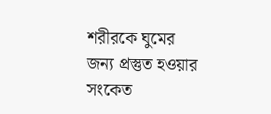শরীরকে ঘুমের জন্য প্রস্তুত হওয়ার সংকেত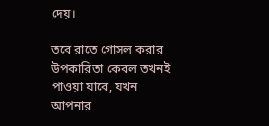দেয়।

তবে রাতে গোসল করার উপকারিতা কেবল তখনই পাওয়া যাবে, যখন আপনার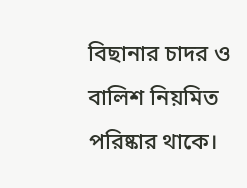বিছানার চাদর ও বালিশ নিয়মিত পরিষ্কার থাকে।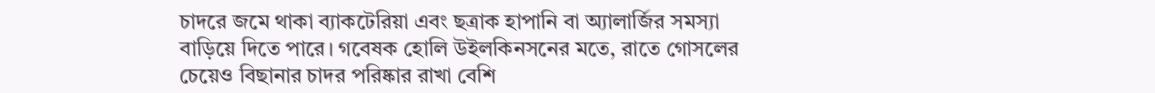চাদরে জমে থাকা ব্যাকটেরিয়া এবং ছত্রাক হাপানি বা অ্যালার্জির সমস্যা বাড়িয়ে দিতে পারে। গবেষক হোলি উইলকিনসনের মতে, রাতে গোসলের চেয়েও বিছানার চাদর পরিষ্কার রাখা বেশি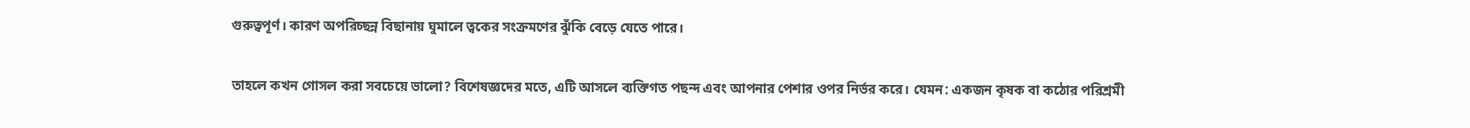গুরুত্বপূর্ণ। কারণ অপরিচ্ছন্ন বিছানায় ঘুমালে ত্বকের সংক্রমণের ঝুঁকি বেড়ে যেতে পারে।

তাহলে কখন গোসল করা সবচেয়ে ভালো? বিশেষজ্ঞদের মতে, এটি আসলে ব্যক্তিগত পছন্দ এবং আপনার পেশার ওপর নির্ভর করে। যেমন: একজন কৃষক বা কঠোর পরিশ্রমী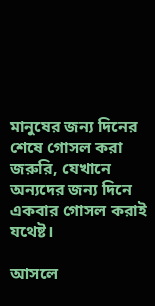মানুষের জন্য দিনের শেষে গোসল করা জরুরি, যেখানে অন্যদের জন্য দিনে একবার গোসল করাই যথেষ্ট।

আসলে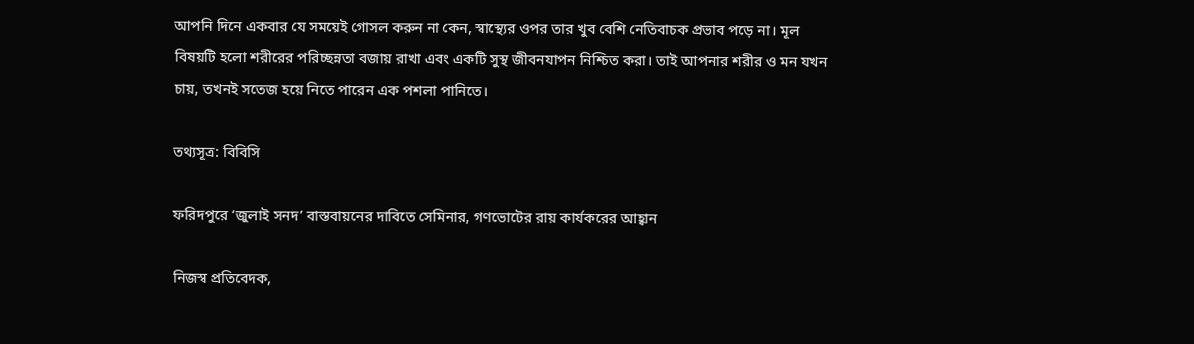আপনি দিনে একবার যে সময়েই গোসল করুন না কেন, স্বাস্থ্যের ওপর তার খুব বেশি নেতিবাচক প্রভাব পড়ে না। মূল বিষয়টি হলো শরীরের পরিচ্ছন্নতা বজায় রাখা এবং একটি সুস্থ জীবনযাপন নিশ্চিত করা। তাই আপনার শরীর ও মন যখন চায়, তখনই সতেজ হয়ে নিতে পারেন এক পশলা পানিতে।

তথ্যসূত্র: বিবিসি

ফরিদপুরে ‘জুলাই সনদ’ বাস্তবায়নের দাবিতে সেমিনার, গণভোটের রায় কার্যকরের আহ্বান

নিজস্ব প্রতিবেদক,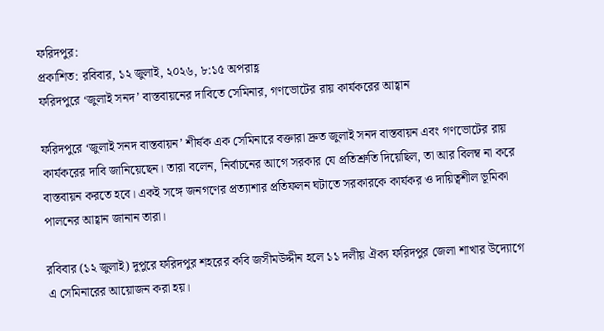ফরিদপুর:
প্রকাশিত: রবিবার, ১২ জুলাই, ২০২৬, ৮:১৫ অপরাহ্ণ
ফরিদপুরে ‘জুলাই সনদ’ বাস্তবায়নের দাবিতে সেমিনার, গণভোটের রায় কার্যকরের আহ্বান

ফরিদপুরে ‘জুলাই সনদ বাস্তবায়ন’ শীর্ষক এক সেমিনারে বক্তারা দ্রুত জুলাই সনদ বাস্তবায়ন এবং গণভোটের রায় কার্যকরের দাবি জানিয়েছেন। তারা বলেন, নির্বাচনের আগে সরকার যে প্রতিশ্রুতি দিয়েছিল, তা আর বিলম্ব না করে বাস্তবায়ন করতে হবে। একই সঙ্গে জনগণের প্রত্যাশার প্রতিফলন ঘটাতে সরকারকে কার্যকর ও দায়িত্বশীল ভূমিকা পালনের আহ্বান জানান তারা।

রবিবার (১২ জুলাই) দুপুরে ফরিদপুর শহরের কবি জসীমউদ্দীন হলে ১১ দলীয় ঐক্য ফরিদপুর জেলা শাখার উদ্যোগে এ সেমিনারের আয়োজন করা হয়।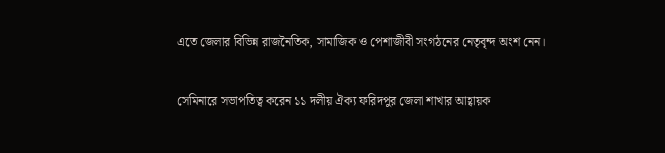এতে জেলার বিভিন্ন রাজনৈতিক, সামাজিক ও পেশাজীবী সংগঠনের নেতৃবৃন্দ অংশ নেন।

সেমিনারে সভাপতিত্ব করেন ১১ দলীয় ঐক্য ফরিদপুর জেলা শাখার আহ্বায়ক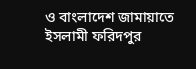ও বাংলাদেশ জামায়াতে ইসলামী ফরিদপুর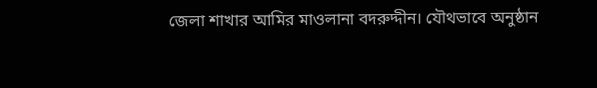জেলা শাখার আমির মাওলানা বদরুদ্দীন। যৌথভাবে অনুষ্ঠান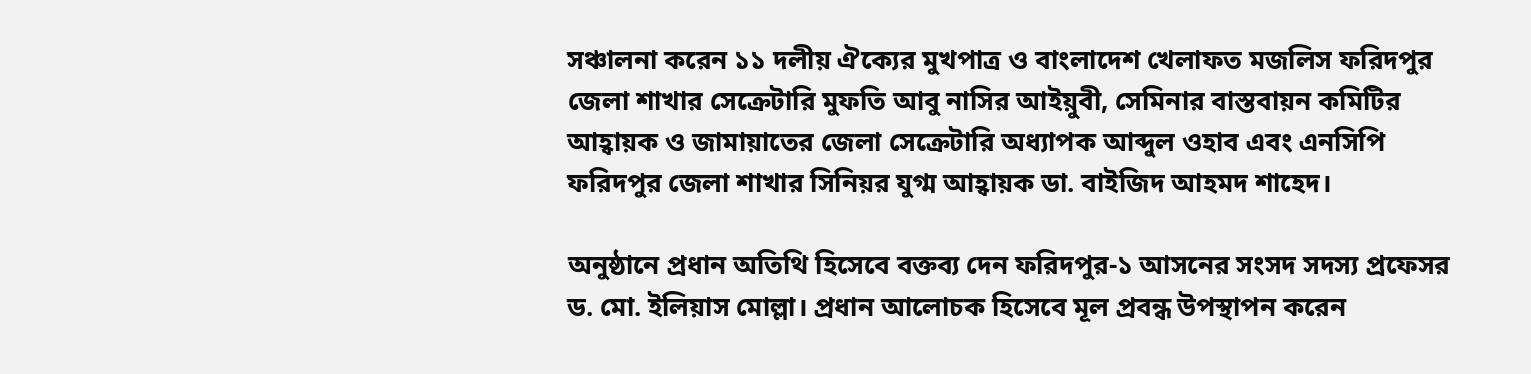সঞ্চালনা করেন ১১ দলীয় ঐক্যের মুখপাত্র ও বাংলাদেশ খেলাফত মজলিস ফরিদপুর জেলা শাখার সেক্রেটারি মুফতি আবু নাসির আইয়ুবী, সেমিনার বাস্তবায়ন কমিটির আহ্বায়ক ও জামায়াতের জেলা সেক্রেটারি অধ্যাপক আব্দুল ওহাব এবং এনসিপি ফরিদপুর জেলা শাখার সিনিয়র যুগ্ম আহ্বায়ক ডা. বাইজিদ আহমদ শাহেদ।

অনুষ্ঠানে প্রধান অতিথি হিসেবে বক্তব্য দেন ফরিদপুর-১ আসনের সংসদ সদস্য প্রফেসর ড. মো. ইলিয়াস মোল্লা। প্রধান আলোচক হিসেবে মূল প্রবন্ধ উপস্থাপন করেন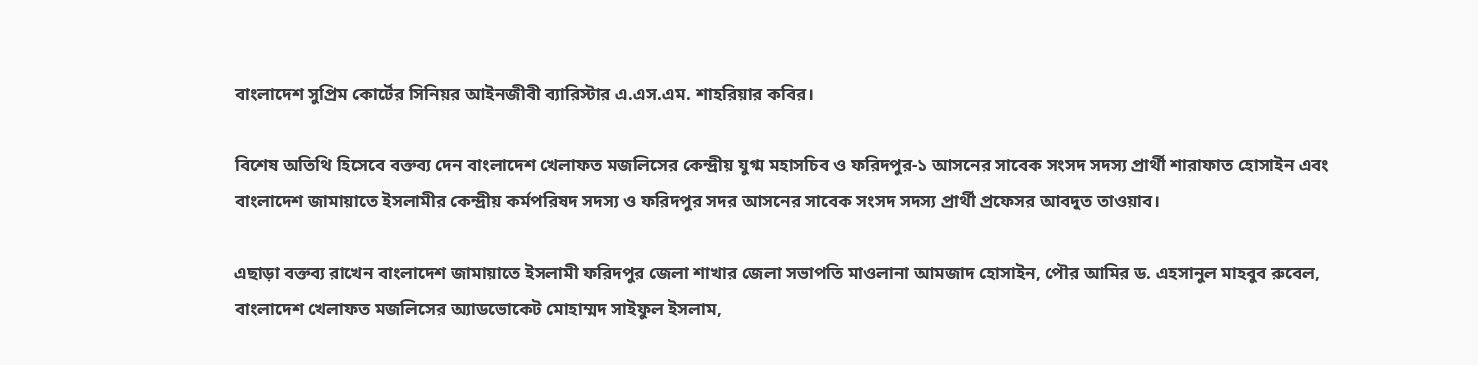বাংলাদেশ সুপ্রিম কোর্টের সিনিয়র আইনজীবী ব্যারিস্টার এ.এস.এম. শাহরিয়ার কবির।

বিশেষ অতিথি হিসেবে বক্তব্য দেন বাংলাদেশ খেলাফত মজলিসের কেন্দ্রীয় যুগ্ম মহাসচিব ও ফরিদপুর-১ আসনের সাবেক সংসদ সদস্য প্রার্থী শারাফাত হোসাইন এবং বাংলাদেশ জামায়াতে ইসলামীর কেন্দ্রীয় কর্মপরিষদ সদস্য ও ফরিদপুর সদর আসনের সাবেক সংসদ সদস্য প্রার্থী প্রফেসর আবদুত তাওয়াব।

এছাড়া বক্তব্য রাখেন বাংলাদেশ জামায়াতে ইসলামী ফরিদপুর জেলা শাখার জেলা সভাপতি মাওলানা আমজাদ হোসাইন, পৌর আমির ড. এহসানুল মাহবুব রুবেল, বাংলাদেশ খেলাফত মজলিসের অ্যাডভোকেট মোহাম্মদ সাইফুল ইসলাম,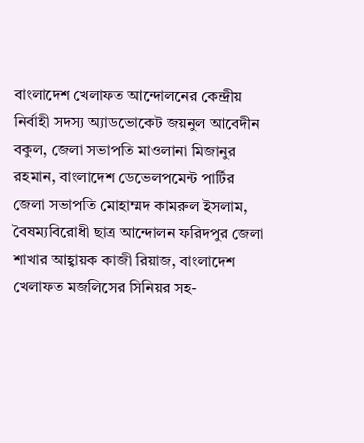বাংলাদেশ খেলাফত আন্দোলনের কেন্দ্রীয় নির্বাহী সদস্য অ্যাডভোকেট জয়নুল আবেদীন বকুল, জেলা সভাপতি মাওলানা মিজানুর রহমান, বাংলাদেশ ডেভেলপমেন্ট পার্টির জেলা সভাপতি মোহাম্মদ কামরুল ইসলাম, বৈষম্যবিরোধী ছাত্র আন্দোলন ফরিদপুর জেলা শাখার আহ্বায়ক কাজী রিয়াজ, বাংলাদেশ খেলাফত মজলিসের সিনিয়র সহ-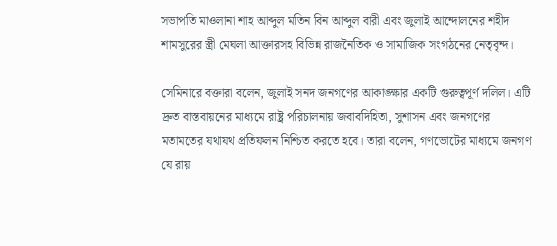সভাপতি মাওলানা শাহ আব্দুল মতিন বিন আব্দুল বারী এবং জুলাই আন্দোলনের শহীদ শামসুরের স্ত্রী মেঘলা আক্তারসহ বিভিন্ন রাজনৈতিক ও সামাজিক সংগঠনের নেতৃবৃন্দ।

সেমিনারে বক্তারা বলেন, জুলাই সনদ জনগণের আকাঙ্ক্ষার একটি গুরুত্বপূর্ণ দলিল। এটি দ্রুত বাস্তবায়নের মাধ্যমে রাষ্ট্র পরিচালনায় জবাবদিহিতা, সুশাসন এবং জনগণের মতামতের যথাযথ প্রতিফলন নিশ্চিত করতে হবে। তারা বলেন, গণভোটের মাধ্যমে জনগণ যে রায়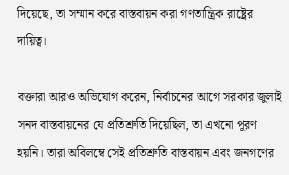দিয়েছে, তা সম্মান করে বাস্তবায়ন করা গণতান্ত্রিক রাষ্ট্রের দায়িত্ব।

বক্তারা আরও অভিযোগ করেন, নির্বাচনের আগে সরকার জুলাই সনদ বাস্তবায়নের যে প্রতিশ্রুতি দিয়েছিল, তা এখনো পূরণ হয়নি। তারা অবিলম্বে সেই প্রতিশ্রুতি বাস্তবায়ন এবং জনগণের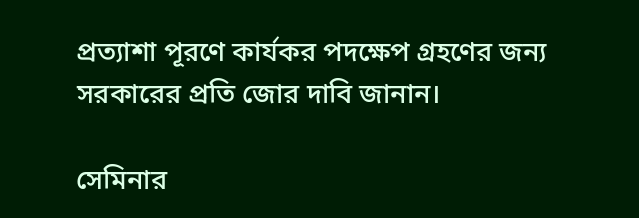প্রত্যাশা পূরণে কার্যকর পদক্ষেপ গ্রহণের জন্য সরকারের প্রতি জোর দাবি জানান।

সেমিনার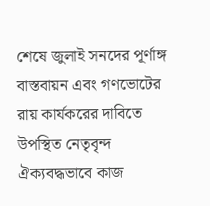শেষে জুলাই সনদের পূর্ণাঙ্গ বাস্তবায়ন এবং গণভোটের রায় কার্যকরের দাবিতে উপস্থিত নেতৃবৃন্দ ঐক্যবদ্ধভাবে কাজ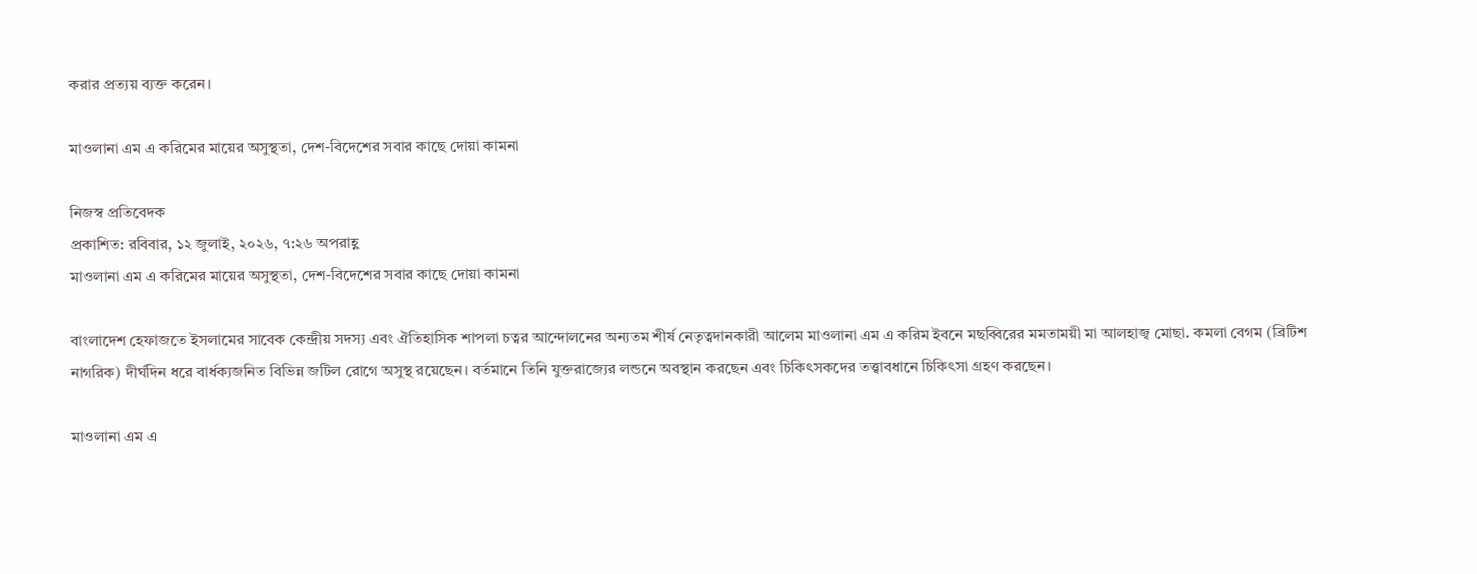করার প্রত্যয় ব্যক্ত করেন।

মাওলানা এম এ করিমের মায়ের অসুস্থতা, দেশ-বিদেশের সবার কাছে দোয়া কামনা

নিজস্ব প্রতিবেদক
প্রকাশিত: রবিবার, ১২ জুলাই, ২০২৬, ৭:২৬ অপরাহ্ণ
মাওলানা এম এ করিমের মায়ের অসুস্থতা, দেশ-বিদেশের সবার কাছে দোয়া কামনা

বাংলাদেশ হেফাজতে ইসলামের সাবেক কেন্দ্রীয় সদস্য এবং ঐতিহাসিক শাপলা চত্বর আন্দোলনের অন্যতম শীর্ষ নেতৃত্বদানকারী আলেম মাওলানা এম এ করিম ইবনে মছব্বিরের মমতাময়ী মা আলহাজ্ব মোছা. কমলা বেগম (ব্রিটিশ নাগরিক) দীর্ঘদিন ধরে বার্ধক্যজনিত বিভিন্ন জটিল রোগে অসুস্থ রয়েছেন। বর্তমানে তিনি যুক্তরাজ্যের লন্ডনে অবস্থান করছেন এবং চিকিৎসকদের তত্ত্বাবধানে চিকিৎসা গ্রহণ করছেন।

মাওলানা এম এ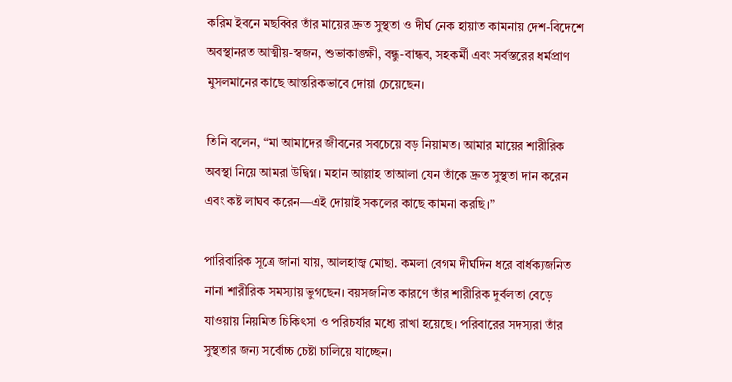করিম ইবনে মছব্বির তাঁর মায়ের দ্রুত সুস্থতা ও দীর্ঘ নেক হায়াত কামনায় দেশ-বিদেশে অবস্থানরত আত্মীয়-স্বজন, শুভাকাঙ্ক্ষী, বন্ধু-বান্ধব, সহকর্মী এবং সর্বস্তরের ধর্মপ্রাণ মুসলমানের কাছে আন্তরিকভাবে দোয়া চেয়েছেন।

তিনি বলেন, “মা আমাদের জীবনের সবচেয়ে বড় নিয়ামত। আমার মায়ের শারীরিক অবস্থা নিয়ে আমরা উদ্বিগ্ন। মহান আল্লাহ তাআলা যেন তাঁকে দ্রুত সুস্থতা দান করেন এবং কষ্ট লাঘব করেন—এই দোয়াই সকলের কাছে কামনা করছি।”

পারিবারিক সূত্রে জানা যায়, আলহাজ্ব মোছা. কমলা বেগম দীর্ঘদিন ধরে বার্ধক্যজনিত নানা শারীরিক সমস্যায় ভুগছেন। বয়সজনিত কারণে তাঁর শারীরিক দুর্বলতা বেড়ে যাওয়ায় নিয়মিত চিকিৎসা ও পরিচর্যার মধ্যে রাখা হয়েছে। পরিবারের সদস্যরা তাঁর সুস্থতার জন্য সর্বোচ্চ চেষ্টা চালিয়ে যাচ্ছেন।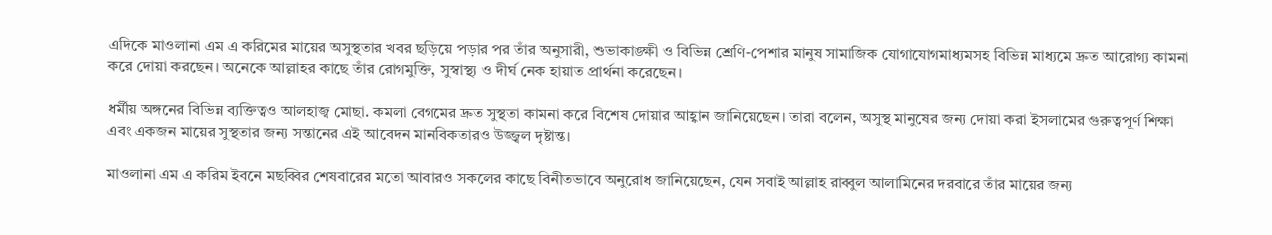এদিকে মাওলানা এম এ করিমের মায়ের অসুস্থতার খবর ছড়িয়ে পড়ার পর তাঁর অনুসারী, শুভাকাঙ্ক্ষী ও বিভিন্ন শ্রেণি-পেশার মানুষ সামাজিক যোগাযোগমাধ্যমসহ বিভিন্ন মাধ্যমে দ্রুত আরোগ্য কামনা করে দোয়া করছেন। অনেকে আল্লাহর কাছে তাঁর রোগমুক্তি, সুস্বাস্থ্য ও দীর্ঘ নেক হায়াত প্রার্থনা করেছেন।

ধর্মীয় অঙ্গনের বিভিন্ন ব্যক্তিত্বও আলহাজ্ব মোছা. কমলা বেগমের দ্রুত সুস্থতা কামনা করে বিশেষ দোয়ার আহ্বান জানিয়েছেন। তারা বলেন, অসুস্থ মানুষের জন্য দোয়া করা ইসলামের গুরুত্বপূর্ণ শিক্ষা এবং একজন মায়ের সুস্থতার জন্য সন্তানের এই আবেদন মানবিকতারও উজ্জ্বল দৃষ্টান্ত।

মাওলানা এম এ করিম ইবনে মছব্বির শেষবারের মতো আবারও সকলের কাছে বিনীতভাবে অনুরোধ জানিয়েছেন, যেন সবাই আল্লাহ রাব্বুল আলামিনের দরবারে তাঁর মায়ের জন্য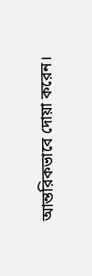আন্তরিকভাবে দোয়া করেন।